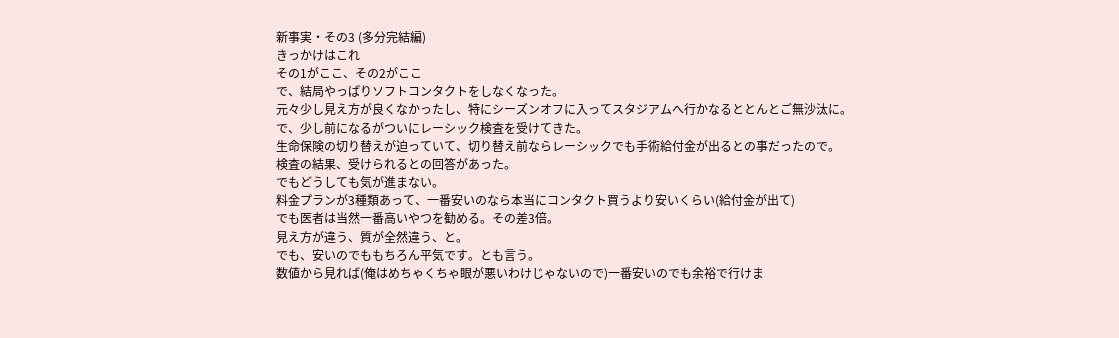新事実・その3 (多分完結編)
きっかけはこれ
その1がここ、その2がここ
で、結局やっぱりソフトコンタクトをしなくなった。
元々少し見え方が良くなかったし、特にシーズンオフに入ってスタジアムへ行かなるととんとご無沙汰に。
で、少し前になるがついにレーシック検査を受けてきた。
生命保険の切り替えが迫っていて、切り替え前ならレーシックでも手術給付金が出るとの事だったので。
検査の結果、受けられるとの回答があった。
でもどうしても気が進まない。
料金プランが3種類あって、一番安いのなら本当にコンタクト買うより安いくらい(給付金が出て)
でも医者は当然一番高いやつを勧める。その差3倍。
見え方が違う、質が全然違う、と。
でも、安いのでももちろん平気です。とも言う。
数値から見れば(俺はめちゃくちゃ眼が悪いわけじゃないので)一番安いのでも余裕で行けま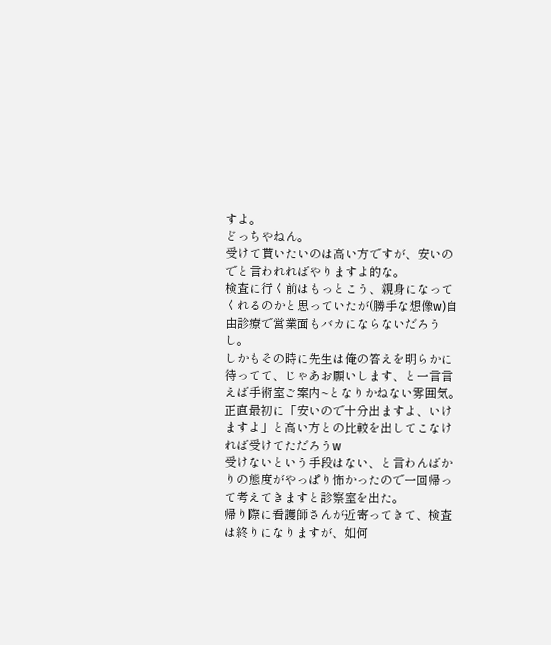すよ。
どっちやねん。
受けて貰いたいのは高い方ですが、安いのでと言われればやりますよ的な。
検査に行く前はもっとこう、親身になってくれるのかと思っていたが(勝手な想像w)自由診療で営業面もバカにならないだろうし。
しかもその時に先生は俺の答えを明らかに待ってて、じゃあお願いします、と一言言えば手術室ご案内~となりかねない雰囲気。
正直最初に「安いので十分出ますよ、いけますよ」と高い方との比較を出してこなければ受けてただろうw
受けないという手段はない、と言わんばかりの態度がやっぱり怖かったので一回帰って考えてきますと診察室を出た。
帰り際に看護師さんが近寄ってきて、検査は終りになりますが、如何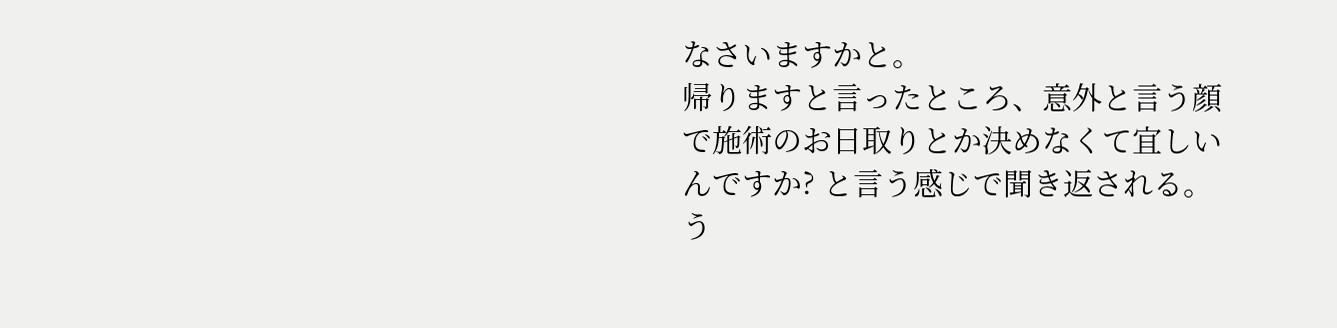なさいますかと。
帰りますと言ったところ、意外と言う顔で施術のお日取りとか決めなくて宜しいんですか? と言う感じで聞き返される。
う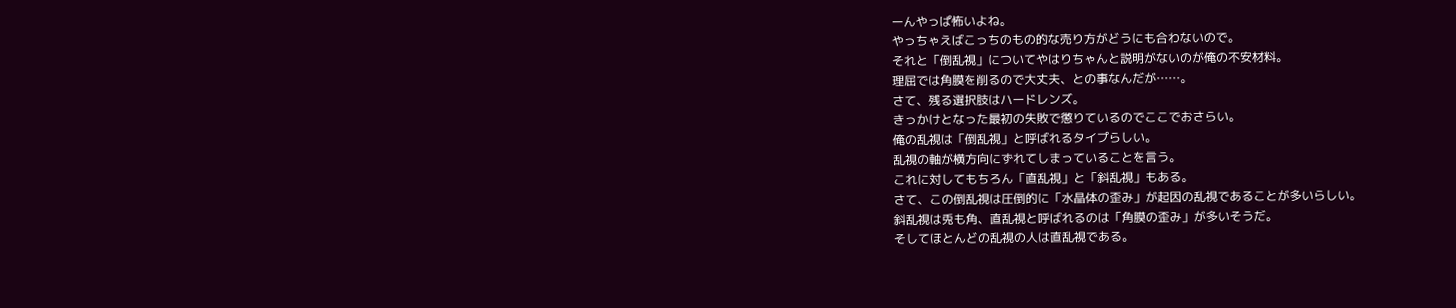ーんやっぱ怖いよね。
やっちゃえばこっちのもの的な売り方がどうにも合わないので。
それと「倒乱視」についてやはりちゃんと説明がないのが俺の不安材料。
理屈では角膜を削るので大丈夫、との事なんだが……。
さて、残る選択肢はハードレンズ。
きっかけとなった最初の失敗で懲りているのでここでおさらい。
俺の乱視は「倒乱視」と呼ばれるタイプらしい。
乱視の軸が横方向にずれてしまっていることを言う。
これに対してもちろん「直乱視」と「斜乱視」もある。
さて、この倒乱視は圧倒的に「水晶体の歪み」が起因の乱視であることが多いらしい。
斜乱視は兎も角、直乱視と呼ばれるのは「角膜の歪み」が多いそうだ。
そしてほとんどの乱視の人は直乱視である。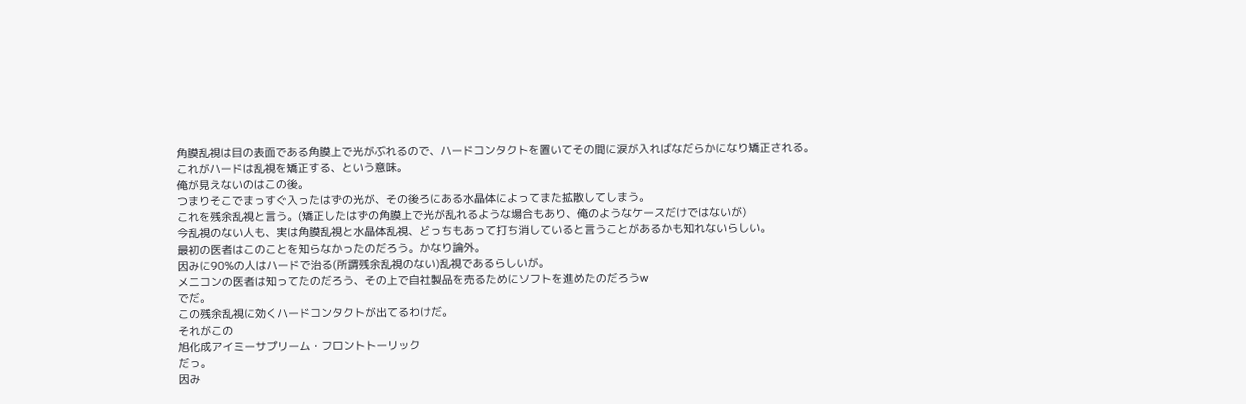角膜乱視は目の表面である角膜上で光がぶれるので、ハードコンタクトを置いてその間に涙が入ればなだらかになり矯正される。
これがハードは乱視を矯正する、という意味。
俺が見えないのはこの後。
つまりそこでまっすぐ入ったはずの光が、その後ろにある水晶体によってまた拡散してしまう。
これを残余乱視と言う。(矯正したはずの角膜上で光が乱れるような場合もあり、俺のようなケースだけではないが)
今乱視のない人も、実は角膜乱視と水晶体乱視、どっちもあって打ち消していると言うことがあるかも知れないらしい。
最初の医者はこのことを知らなかったのだろう。かなり論外。
因みに90%の人はハードで治る(所謂残余乱視のない)乱視であるらしいが。
メニコンの医者は知ってたのだろう、その上で自社製品を売るためにソフトを進めたのだろうw
でだ。
この残余乱視に効くハードコンタクトが出てるわけだ。
それがこの
旭化成アイミーサプリーム・フロントトーリック
だっ。
因み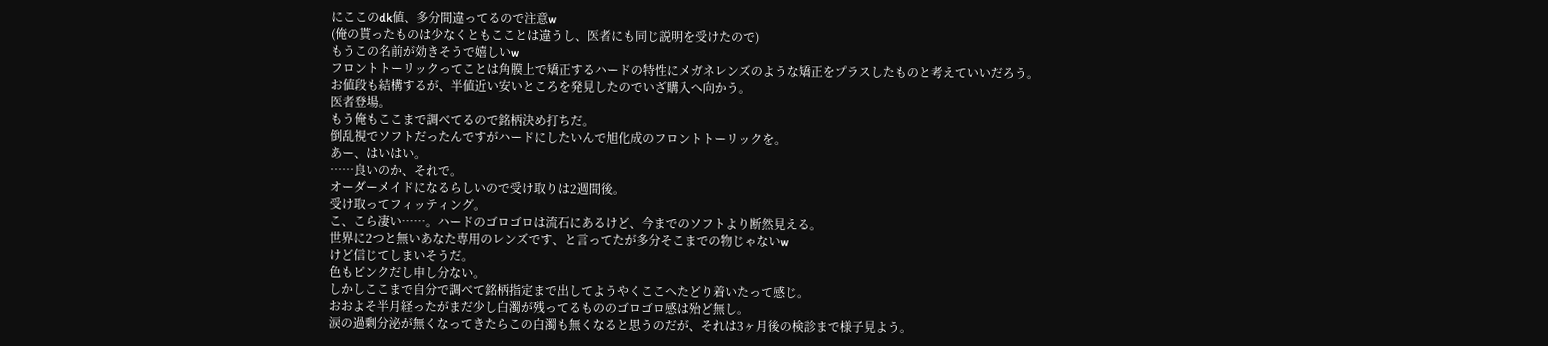にここのdk値、多分間違ってるので注意w
(俺の貰ったものは少なくともこことは違うし、医者にも同じ説明を受けたので)
もうこの名前が効きそうで嬉しいw
フロントトーリックってことは角膜上で矯正するハードの特性にメガネレンズのような矯正をプラスしたものと考えていいだろう。
お値段も結構するが、半値近い安いところを発見したのでいざ購入へ向かう。
医者登場。
もう俺もここまで調べてるので銘柄決め打ちだ。
倒乱視でソフトだったんですがハードにしたいんで旭化成のフロントトーリックを。
あー、はいはい。
……良いのか、それで。
オーダーメイドになるらしいので受け取りは2週間後。
受け取ってフィッティング。
こ、こら凄い……。ハードのゴロゴロは流石にあるけど、今までのソフトより断然見える。
世界に2つと無いあなた専用のレンズです、と言ってたが多分そこまでの物じゃないw
けど信じてしまいそうだ。
色もピンクだし申し分ない。
しかしここまで自分で調べて銘柄指定まで出してようやくここへたどり着いたって感じ。
おおよそ半月経ったがまだ少し白濁が残ってるもののゴロゴロ感は殆ど無し。
涙の過剰分泌が無くなってきたらこの白濁も無くなると思うのだが、それは3ヶ月後の検診まで様子見よう。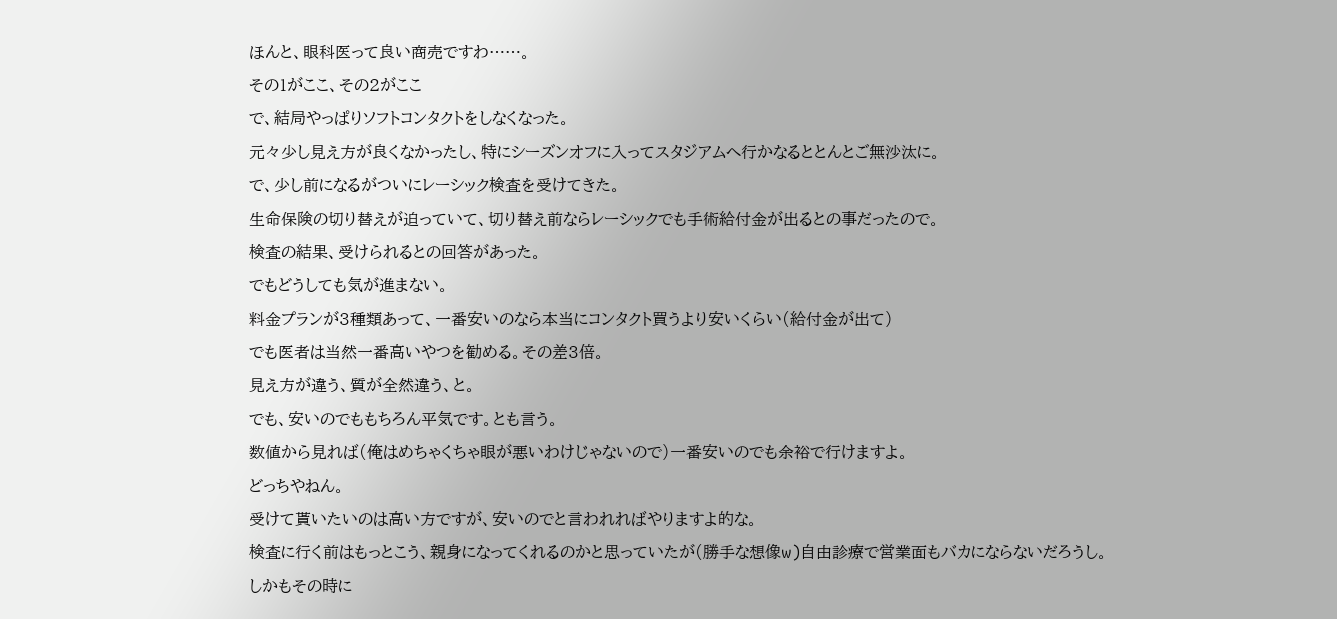ほんと、眼科医って良い商売ですわ……。
その1がここ、その2がここ
で、結局やっぱりソフトコンタクトをしなくなった。
元々少し見え方が良くなかったし、特にシーズンオフに入ってスタジアムへ行かなるととんとご無沙汰に。
で、少し前になるがついにレーシック検査を受けてきた。
生命保険の切り替えが迫っていて、切り替え前ならレーシックでも手術給付金が出るとの事だったので。
検査の結果、受けられるとの回答があった。
でもどうしても気が進まない。
料金プランが3種類あって、一番安いのなら本当にコンタクト買うより安いくらい(給付金が出て)
でも医者は当然一番高いやつを勧める。その差3倍。
見え方が違う、質が全然違う、と。
でも、安いのでももちろん平気です。とも言う。
数値から見れば(俺はめちゃくちゃ眼が悪いわけじゃないので)一番安いのでも余裕で行けますよ。
どっちやねん。
受けて貰いたいのは高い方ですが、安いのでと言われればやりますよ的な。
検査に行く前はもっとこう、親身になってくれるのかと思っていたが(勝手な想像w)自由診療で営業面もバカにならないだろうし。
しかもその時に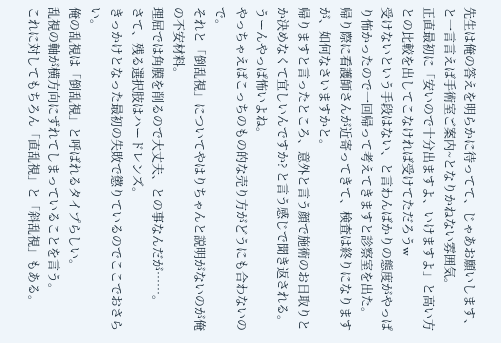先生は俺の答えを明らかに待ってて、じゃあお願いします、と一言言えば手術室ご案内~となりかねない雰囲気。
正直最初に「安いので十分出ますよ、いけますよ」と高い方との比較を出してこなければ受けてただろうw
受けないという手段はない、と言わんばかりの態度がやっぱり怖かったので一回帰って考えてきますと診察室を出た。
帰り際に看護師さんが近寄ってきて、検査は終りになりますが、如何なさいますかと。
帰りますと言ったところ、意外と言う顔で施術のお日取りとか決めなくて宜しいんですか? と言う感じで聞き返される。
うーんやっぱ怖いよね。
やっちゃえばこっちのもの的な売り方がどうにも合わないので。
それと「倒乱視」についてやはりちゃんと説明がないのが俺の不安材料。
理屈では角膜を削るので大丈夫、との事なんだが……。
さて、残る選択肢はハードレンズ。
きっかけとなった最初の失敗で懲りているのでここでおさらい。
俺の乱視は「倒乱視」と呼ばれるタイプらしい。
乱視の軸が横方向にずれてしまっていることを言う。
これに対してもちろん「直乱視」と「斜乱視」もある。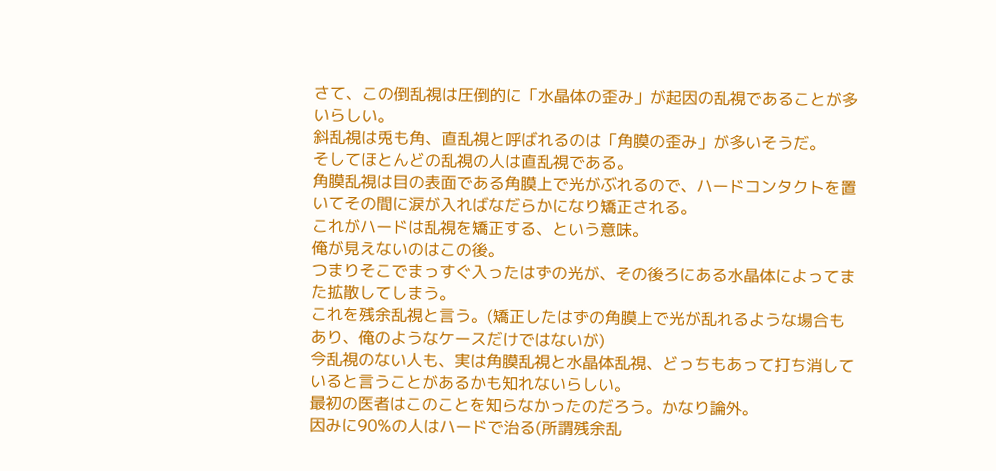さて、この倒乱視は圧倒的に「水晶体の歪み」が起因の乱視であることが多いらしい。
斜乱視は兎も角、直乱視と呼ばれるのは「角膜の歪み」が多いそうだ。
そしてほとんどの乱視の人は直乱視である。
角膜乱視は目の表面である角膜上で光がぶれるので、ハードコンタクトを置いてその間に涙が入ればなだらかになり矯正される。
これがハードは乱視を矯正する、という意味。
俺が見えないのはこの後。
つまりそこでまっすぐ入ったはずの光が、その後ろにある水晶体によってまた拡散してしまう。
これを残余乱視と言う。(矯正したはずの角膜上で光が乱れるような場合もあり、俺のようなケースだけではないが)
今乱視のない人も、実は角膜乱視と水晶体乱視、どっちもあって打ち消していると言うことがあるかも知れないらしい。
最初の医者はこのことを知らなかったのだろう。かなり論外。
因みに90%の人はハードで治る(所謂残余乱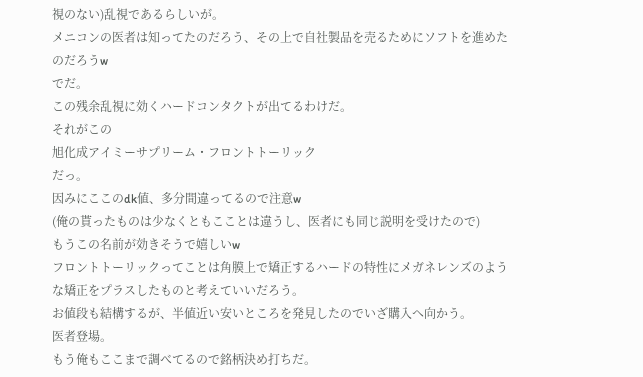視のない)乱視であるらしいが。
メニコンの医者は知ってたのだろう、その上で自社製品を売るためにソフトを進めたのだろうw
でだ。
この残余乱視に効くハードコンタクトが出てるわけだ。
それがこの
旭化成アイミーサプリーム・フロントトーリック
だっ。
因みにここのdk値、多分間違ってるので注意w
(俺の貰ったものは少なくともこことは違うし、医者にも同じ説明を受けたので)
もうこの名前が効きそうで嬉しいw
フロントトーリックってことは角膜上で矯正するハードの特性にメガネレンズのような矯正をプラスしたものと考えていいだろう。
お値段も結構するが、半値近い安いところを発見したのでいざ購入へ向かう。
医者登場。
もう俺もここまで調べてるので銘柄決め打ちだ。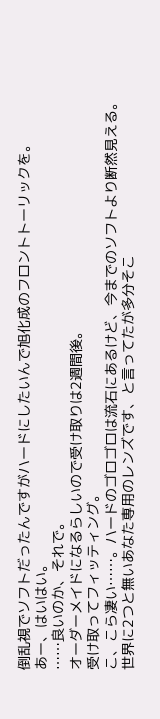倒乱視でソフトだったんですがハードにしたいんで旭化成のフロントトーリックを。
あー、はいはい。
……良いのか、それで。
オーダーメイドになるらしいので受け取りは2週間後。
受け取ってフィッティング。
こ、こら凄い……。ハードのゴロゴロは流石にあるけど、今までのソフトより断然見える。
世界に2つと無いあなた専用のレンズです、と言ってたが多分そこ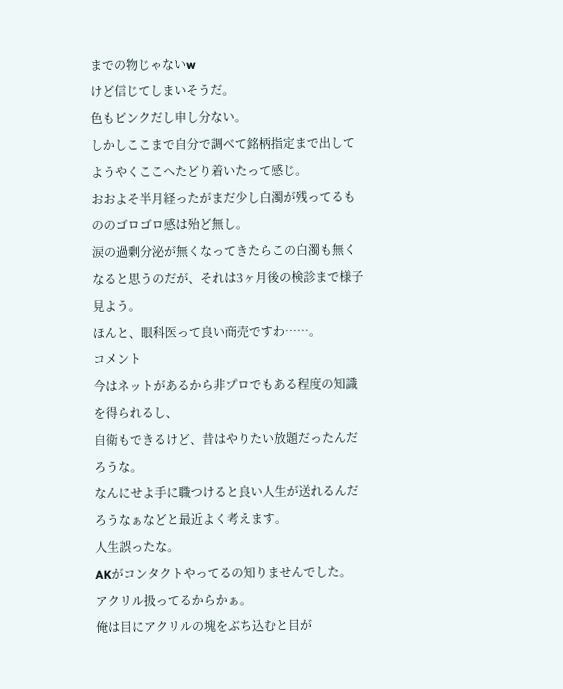までの物じゃないw
けど信じてしまいそうだ。
色もピンクだし申し分ない。
しかしここまで自分で調べて銘柄指定まで出してようやくここへたどり着いたって感じ。
おおよそ半月経ったがまだ少し白濁が残ってるもののゴロゴロ感は殆ど無し。
涙の過剰分泌が無くなってきたらこの白濁も無くなると思うのだが、それは3ヶ月後の検診まで様子見よう。
ほんと、眼科医って良い商売ですわ……。
コメント
今はネットがあるから非プロでもある程度の知識を得られるし、
自衛もできるけど、昔はやりたい放題だったんだろうな。
なんにせよ手に職つけると良い人生が送れるんだろうなぁなどと最近よく考えます。
人生誤ったな。
AKがコンタクトやってるの知りませんでした。
アクリル扱ってるからかぁ。
俺は目にアクリルの塊をぶち込むと目が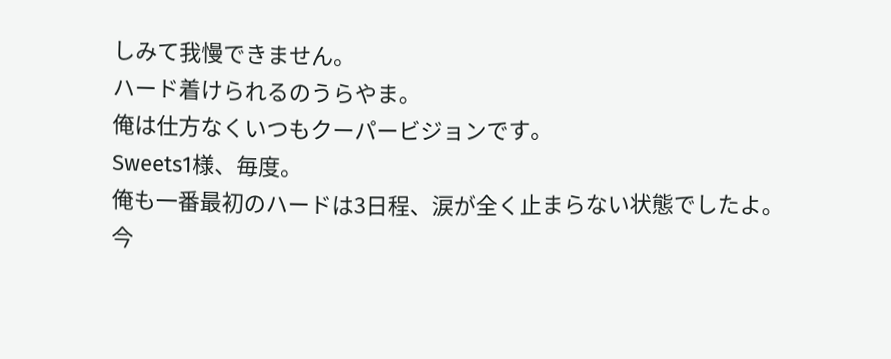しみて我慢できません。
ハード着けられるのうらやま。
俺は仕方なくいつもクーパービジョンです。
Sweets1様、毎度。
俺も一番最初のハードは3日程、涙が全く止まらない状態でしたよ。
今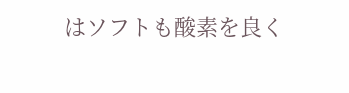はソフトも酸素を良く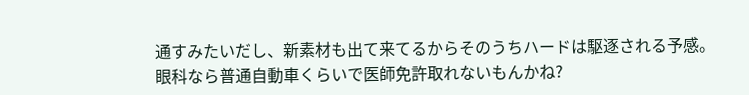通すみたいだし、新素材も出て来てるからそのうちハードは駆逐される予感。
眼科なら普通自動車くらいで医師免許取れないもんかね?